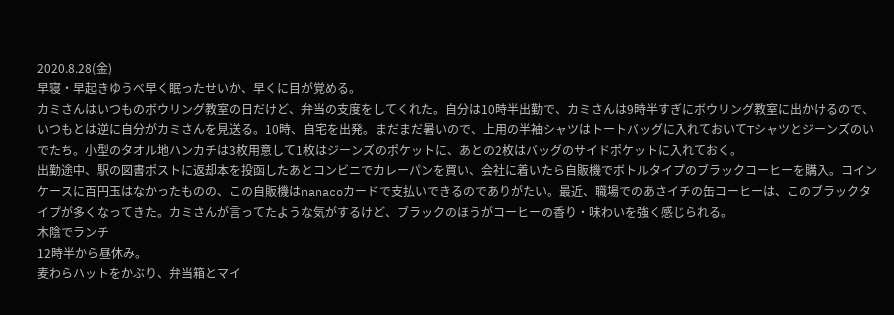2020.8.28(金)
早寝・早起きゆうべ早く眠ったせいか、早くに目が覚める。
カミさんはいつものボウリング教室の日だけど、弁当の支度をしてくれた。自分は10時半出勤で、カミさんは9時半すぎにボウリング教室に出かけるので、いつもとは逆に自分がカミさんを見送る。10時、自宅を出発。まだまだ暑いので、上用の半袖シャツはトートバッグに入れておいてTシャツとジーンズのいでたち。小型のタオル地ハンカチは3枚用意して1枚はジーンズのポケットに、あとの2枚はバッグのサイドポケットに入れておく。
出勤途中、駅の図書ポストに返却本を投函したあとコンビニでカレーパンを買い、会社に着いたら自販機でボトルタイプのブラックコーヒーを購入。コインケースに百円玉はなかったものの、この自販機はnanacoカードで支払いできるのでありがたい。最近、職場でのあさイチの缶コーヒーは、このブラックタイプが多くなってきた。カミさんが言ってたような気がするけど、ブラックのほうがコーヒーの香り・味わいを強く感じられる。
木陰でランチ
12時半から昼休み。
麦わらハットをかぶり、弁当箱とマイ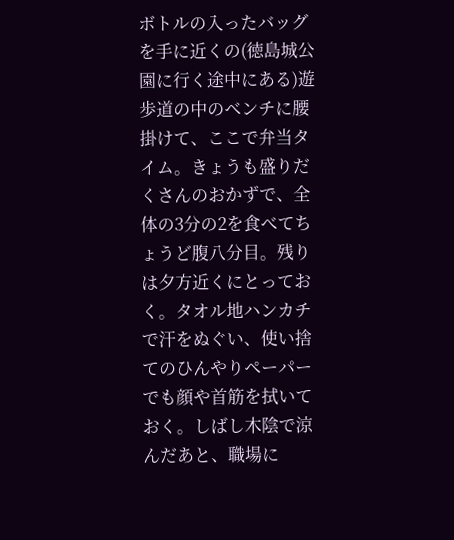ボトルの入ったバッグを手に近くの(徳島城公園に行く途中にある)遊歩道の中のベンチに腰掛けて、ここで弁当タイム。きょうも盛りだくさんのおかずで、全体の3分の2を食べてちょうど腹八分目。残りは夕方近くにとっておく。タオル地ハンカチで汗をぬぐい、使い捨てのひんやりペーパーでも顔や首筋を拭いておく。しばし木陰で涼んだあと、職場に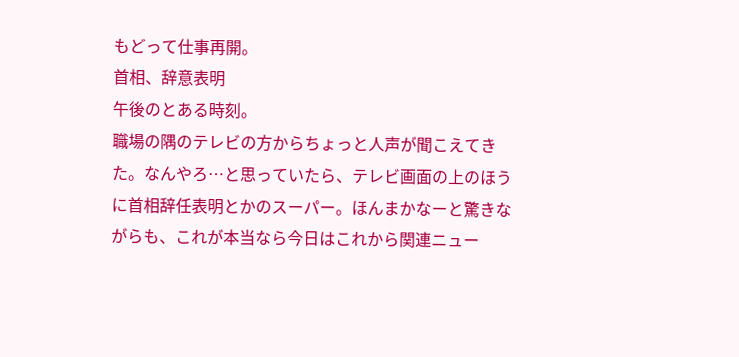もどって仕事再開。
首相、辞意表明
午後のとある時刻。
職場の隅のテレビの方からちょっと人声が聞こえてきた。なんやろ…と思っていたら、テレビ画面の上のほうに首相辞任表明とかのスーパー。ほんまかなーと驚きながらも、これが本当なら今日はこれから関連ニュー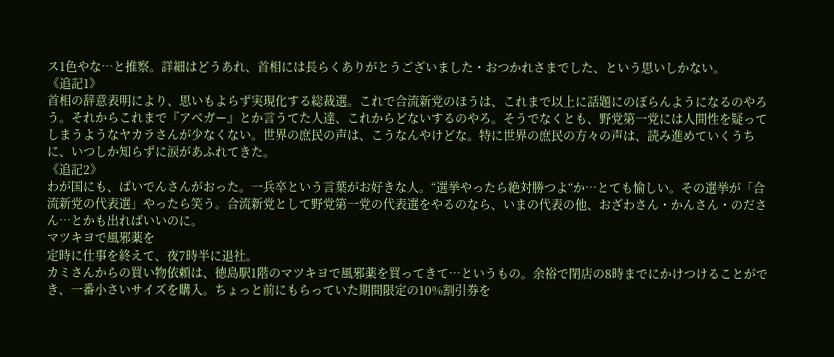ス1色やな…と推察。詳細はどうあれ、首相には長らくありがとうございました・おつかれさまでした、という思いしかない。
《追記1》
首相の辞意表明により、思いもよらず実現化する総裁選。これで合流新党のほうは、これまで以上に話題にのぼらんようになるのやろう。それからこれまで『アベガー』とか言うてた人達、これからどないするのやろ。そうでなくとも、野党第一党には人間性を疑ってしまうようなヤカラさんが少なくない。世界の庶民の声は、こうなんやけどな。特に世界の庶民の方々の声は、読み進めていくうちに、いつしか知らずに涙があふれてきた。
《追記2》
わが国にも、ばいでんさんがおった。一兵卒という言葉がお好きな人。“選挙やったら絶対勝つよ“か…とても愉しい。その選挙が「合流新党の代表選」やったら笑う。合流新党として野党第一党の代表選をやるのなら、いまの代表の他、おざわさん・かんさん・のださん…とかも出ればいいのに。
マツキヨで風邪薬を
定時に仕事を終えて、夜7時半に退社。
カミさんからの買い物依頼は、徳島駅1階のマツキヨで風邪薬を買ってきて…というもの。余裕で閉店の8時までにかけつけることができ、一番小さいサイズを購入。ちょっと前にもらっていた期間限定の10%割引券を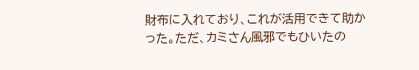財布に入れており、これが活用できて助かった。ただ、カミさん風邪でもひいたの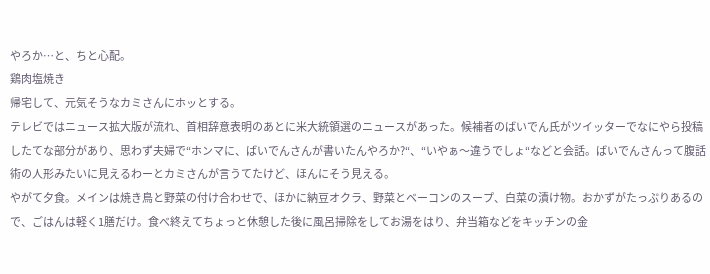やろか…と、ちと心配。
鶏肉塩焼き
帰宅して、元気そうなカミさんにホッとする。
テレビではニュース拡大版が流れ、首相辞意表明のあとに米大統領選のニュースがあった。候補者のばいでん氏がツイッターでなにやら投稿したてな部分があり、思わず夫婦で“ホンマに、ばいでんさんが書いたんやろか?“、“いやぁ〜違うでしょ“などと会話。ばいでんさんって腹話術の人形みたいに見えるわーとカミさんが言うてたけど、ほんにそう見える。
やがて夕食。メインは焼き鳥と野菜の付け合わせで、ほかに納豆オクラ、野菜とベーコンのスープ、白菜の漬け物。おかずがたっぷりあるので、ごはんは軽く1膳だけ。食べ終えてちょっと休憩した後に風呂掃除をしてお湯をはり、弁当箱などをキッチンの金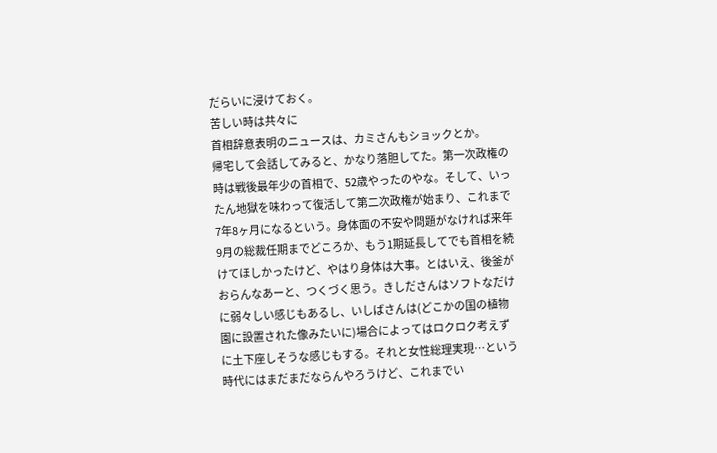だらいに浸けておく。
苦しい時は共々に
首相辞意表明のニュースは、カミさんもショックとか。
帰宅して会話してみると、かなり落胆してた。第一次政権の時は戦後最年少の首相で、52歳やったのやな。そして、いったん地獄を味わって復活して第二次政権が始まり、これまで7年8ヶ月になるという。身体面の不安や問題がなければ来年9月の総裁任期までどころか、もう1期延長してでも首相を続けてほしかったけど、やはり身体は大事。とはいえ、後釜がおらんなあーと、つくづく思う。きしださんはソフトなだけに弱々しい感じもあるし、いしばさんは(どこかの国の植物園に設置された像みたいに)場合によってはロクロク考えずに土下座しそうな感じもする。それと女性総理実現…という時代にはまだまだならんやろうけど、これまでい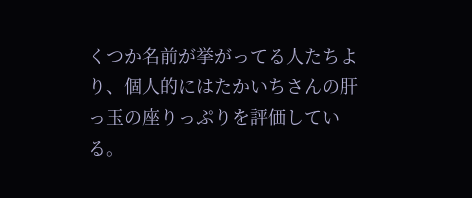くつか名前が挙がってる人たちより、個人的にはたかいちさんの肝っ玉の座りっぷりを評価している。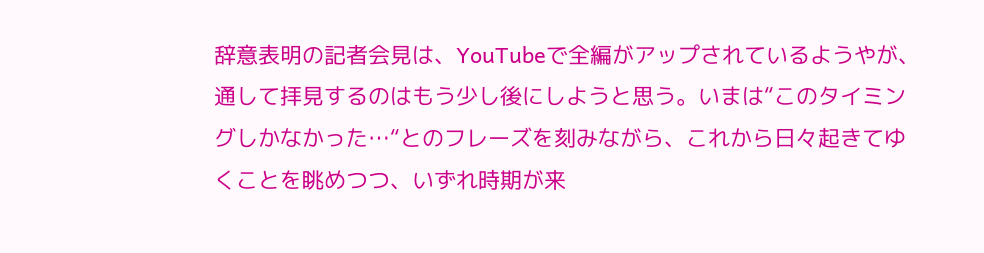辞意表明の記者会見は、YouTubeで全編がアップされているようやが、通して拝見するのはもう少し後にしようと思う。いまは“このタイミングしかなかった…“とのフレーズを刻みながら、これから日々起きてゆくことを眺めつつ、いずれ時期が来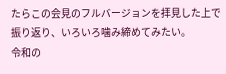たらこの会見のフルバージョンを拝見した上で振り返り、いろいろ噛み締めてみたい。
令和の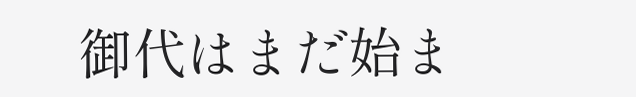御代はまだ始ま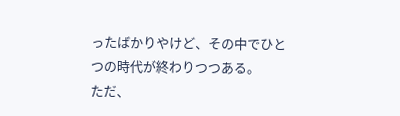ったばかりやけど、その中でひとつの時代が終わりつつある。
ただ、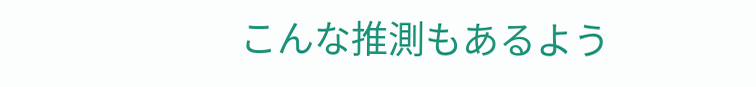こんな推測もあるよう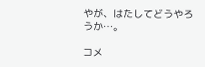やが、はたしてどうやろうか…。

コメ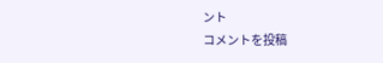ント
コメントを投稿